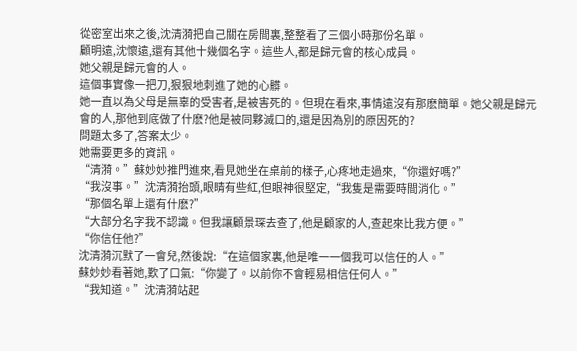從密室出來之後,沈清漪把自己關在房間裏,整整看了三個小時那份名單。
顧明遠,沈懷遠,還有其他十幾個名字。這些人,都是歸元會的核心成員。
她父親是歸元會的人。
這個事實像一把刀,狠狠地刺進了她的心髒。
她一直以為父母是無辜的受害者,是被害死的。但現在看來,事情遠沒有那麽簡單。她父親是歸元會的人,那他到底做了什麽?他是被同夥滅口的,還是因為別的原因死的?
問題太多了,答案太少。
她需要更多的資訊。
“清漪。”蘇妙妙推門進來,看見她坐在桌前的樣子,心疼地走過來,“你還好嗎?”
“我沒事。”沈清漪抬頭,眼睛有些紅,但眼神很堅定,“我隻是需要時間消化。”
“那個名單上還有什麽?”
“大部分名字我不認識。但我讓顧景琛去查了,他是顧家的人,查起來比我方便。”
“你信任他?”
沈清漪沉默了一會兒,然後說:“在這個家裏,他是唯一一個我可以信任的人。”
蘇妙妙看著她,歎了口氣:“你變了。以前你不會輕易相信任何人。”
“我知道。”沈清漪站起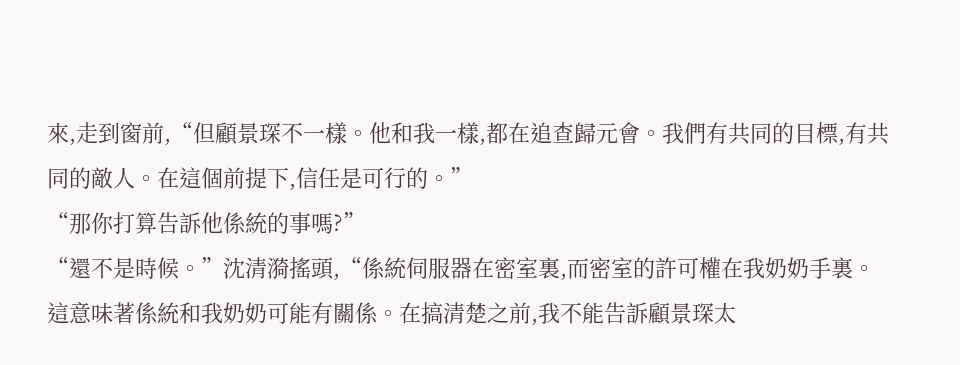來,走到窗前,“但顧景琛不一樣。他和我一樣,都在追查歸元會。我們有共同的目標,有共同的敵人。在這個前提下,信任是可行的。”
“那你打算告訴他係統的事嗎?”
“還不是時候。”沈清漪搖頭,“係統伺服器在密室裏,而密室的許可權在我奶奶手裏。這意味著係統和我奶奶可能有關係。在搞清楚之前,我不能告訴顧景琛太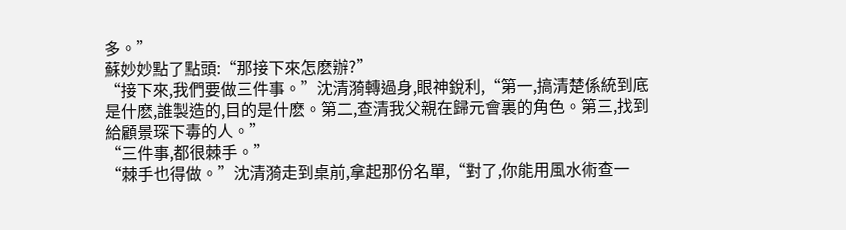多。”
蘇妙妙點了點頭:“那接下來怎麽辦?”
“接下來,我們要做三件事。”沈清漪轉過身,眼神銳利,“第一,搞清楚係統到底是什麽,誰製造的,目的是什麽。第二,查清我父親在歸元會裏的角色。第三,找到給顧景琛下毒的人。”
“三件事,都很棘手。”
“棘手也得做。”沈清漪走到桌前,拿起那份名單,“對了,你能用風水術查一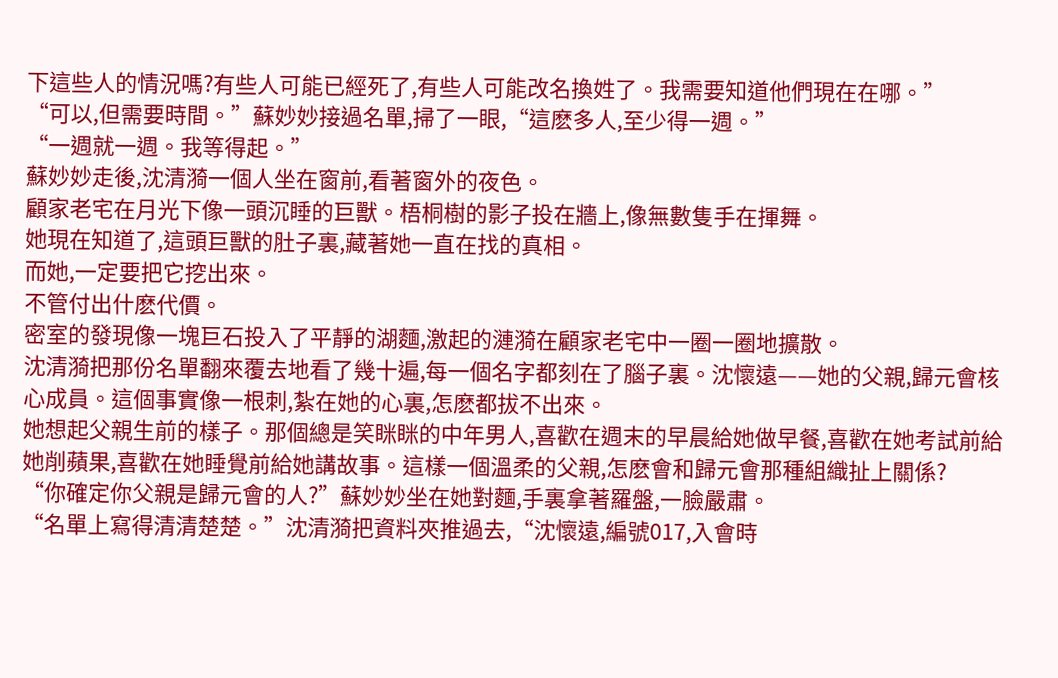下這些人的情況嗎?有些人可能已經死了,有些人可能改名換姓了。我需要知道他們現在在哪。”
“可以,但需要時間。”蘇妙妙接過名單,掃了一眼,“這麽多人,至少得一週。”
“一週就一週。我等得起。”
蘇妙妙走後,沈清漪一個人坐在窗前,看著窗外的夜色。
顧家老宅在月光下像一頭沉睡的巨獸。梧桐樹的影子投在牆上,像無數隻手在揮舞。
她現在知道了,這頭巨獸的肚子裏,藏著她一直在找的真相。
而她,一定要把它挖出來。
不管付出什麽代價。
密室的發現像一塊巨石投入了平靜的湖麵,激起的漣漪在顧家老宅中一圈一圈地擴散。
沈清漪把那份名單翻來覆去地看了幾十遍,每一個名字都刻在了腦子裏。沈懷遠——她的父親,歸元會核心成員。這個事實像一根刺,紮在她的心裏,怎麽都拔不出來。
她想起父親生前的樣子。那個總是笑眯眯的中年男人,喜歡在週末的早晨給她做早餐,喜歡在她考試前給她削蘋果,喜歡在她睡覺前給她講故事。這樣一個溫柔的父親,怎麽會和歸元會那種組織扯上關係?
“你確定你父親是歸元會的人?”蘇妙妙坐在她對麵,手裏拿著羅盤,一臉嚴肅。
“名單上寫得清清楚楚。”沈清漪把資料夾推過去,“沈懷遠,編號017,入會時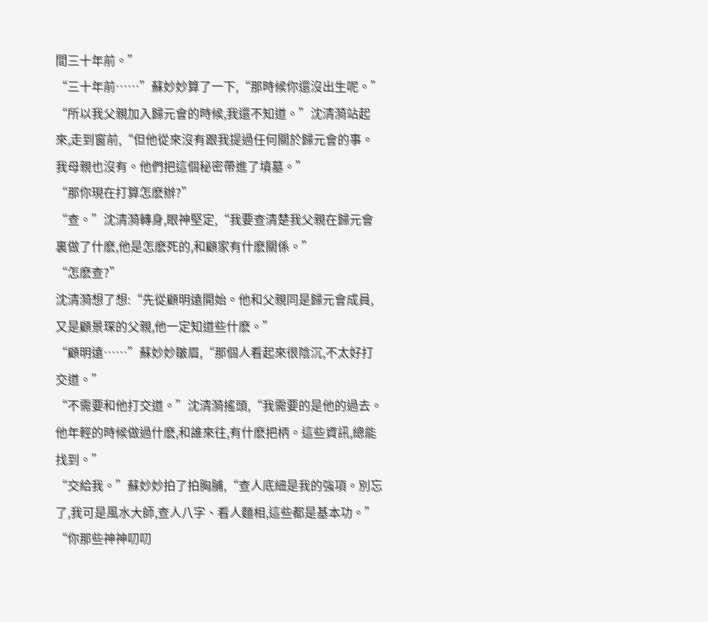間三十年前。”
“三十年前……”蘇妙妙算了一下,“那時候你還沒出生呢。”
“所以我父親加入歸元會的時候,我還不知道。”沈清漪站起來,走到窗前,“但他從來沒有跟我提過任何關於歸元會的事。我母親也沒有。他們把這個秘密帶進了墳墓。”
“那你現在打算怎麽辦?”
“查。”沈清漪轉身,眼神堅定,“我要查清楚我父親在歸元會裏做了什麽,他是怎麽死的,和顧家有什麽關係。”
“怎麽查?”
沈清漪想了想:“先從顧明遠開始。他和父親同是歸元會成員,又是顧景琛的父親,他一定知道些什麽。”
“顧明遠……”蘇妙妙皺眉,“那個人看起來很陰沉,不太好打交道。”
“不需要和他打交道。”沈清漪搖頭,“我需要的是他的過去。他年輕的時候做過什麽,和誰來往,有什麽把柄。這些資訊,總能找到。”
“交給我。”蘇妙妙拍了拍胸脯,“查人底細是我的強項。別忘了,我可是風水大師,查人八字、看人麵相,這些都是基本功。”
“你那些神神叨叨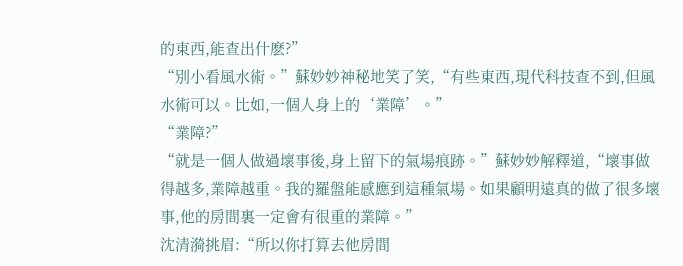的東西,能查出什麽?”
“別小看風水術。”蘇妙妙神秘地笑了笑,“有些東西,現代科技查不到,但風水術可以。比如,一個人身上的‘業障’。”
“業障?”
“就是一個人做過壞事後,身上留下的氣場痕跡。”蘇妙妙解釋道,“壞事做得越多,業障越重。我的羅盤能感應到這種氣場。如果顧明遠真的做了很多壞事,他的房間裏一定會有很重的業障。”
沈清漪挑眉:“所以你打算去他房間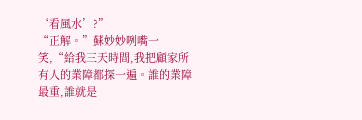‘看風水’?”
“正解。”蘇妙妙咧嘴一笑,“給我三天時間,我把顧家所有人的業障都探一遍。誰的業障最重,誰就是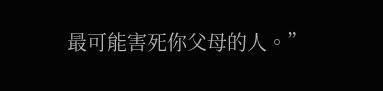最可能害死你父母的人。”